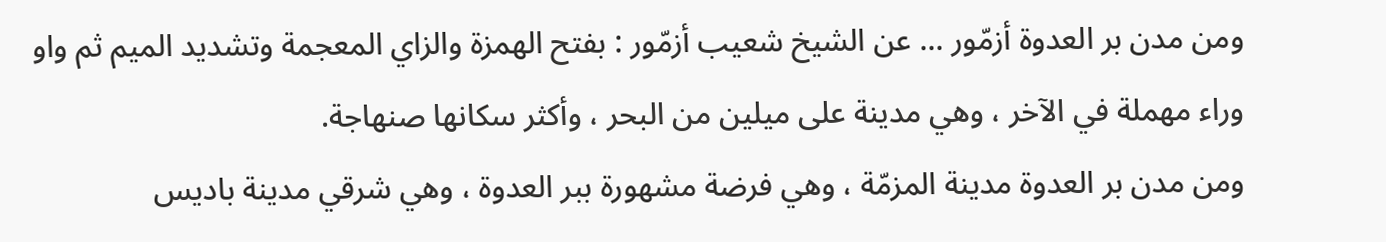ومن مدن بر العدوة أزمّور ... عن الشيخ شعيب أزمّور : بفتح الهمزة والزاي المعجمة وتشديد الميم ثم واو وراء مهملة في الآخر ، وهي مدينة على ميلين من البحر ، وأكثر سكانها صنهاجة.
ومن مدن بر العدوة مدينة المزمّة ، وهي فرضة مشهورة ببر العدوة ، وهي شرقي مدينة باديس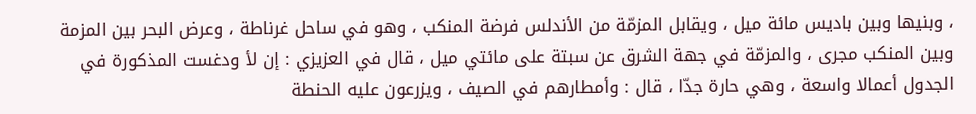، وبنيها وبين باديس مائة ميل ، ويقابل المزمّة من الأندلس فرضة المنكب ، وهو في ساحل غرناطة ، وعرض البحر بين المزمة وبين المنكب مجرى ، والمزمّة في جهة الشرق عن سبتة على مائتي ميل ، قال في العزيزي : إن لأ ودغست المذكورة في الجدول أعمالا واسعة ، وهي حارة جدّا ، قال : وأمطارهم في الصيف ، ويزرعون عليه الحنطة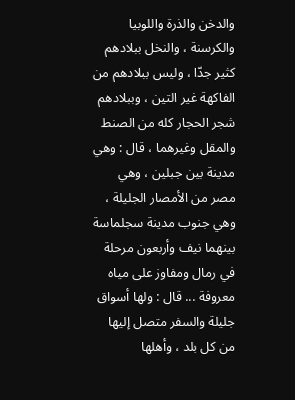والدخن والذرة واللوبيا والكرسنة ، والنخل ببلادهم كثير جدّا ، وليس ببلادهم من الفاكهة غير التين ، وببلادهم شجر الحجار كله من الصنط والمقل وغيرهما ، قال : وهي مدينة بين جبلين ، وهي مصر من الأمصار الجليلة ، وهي جنوب مدينة سجلماسة بينهما نيف وأربعون مرحلة في رمال ومفاوز على مياه معروفة ... قال : ولها أسواق جليلة والسفر متصل إليها من كل بلد ، وأهلها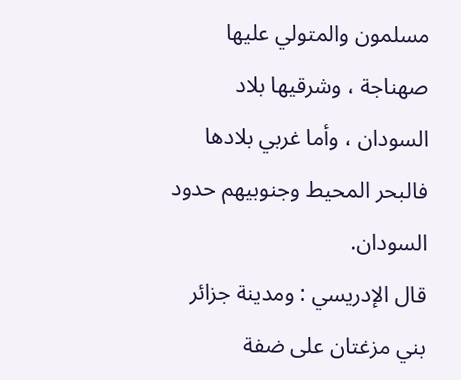مسلمون والمتولي عليها صهناجة ، وشرقيها بلاد السودان ، وأما غربي بلادها فالبحر المحيط وجنوبيهم حدود السودان.
قال الإدريسي : ومدينة جزائر بني مزغتان على ضفة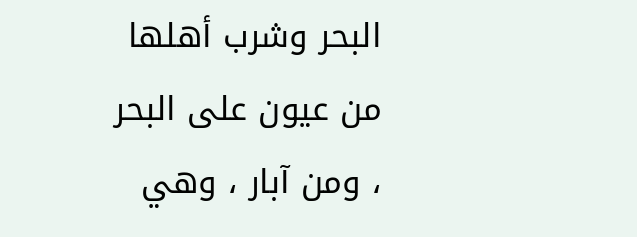البحر وشرب أهلها من عيون على البحر ، ومن آبار ، وهي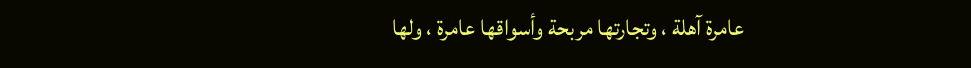عامرة آهلة ، وتجارتها مربحة وأسواقها عامرة ، ولها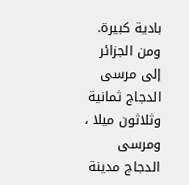بادية كبيرة.
ومن الجزائر إلى مرسى الدجاج ثمانية وثلاثون ميلا ، ومرسى الدجاج مدينة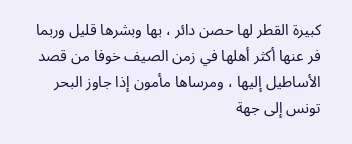كبيرة القطر لها حصن دائر ، بها وبشرها قليل وربما فر عنها أكثر أهلها في زمن الصيف خوفا من قصد الأساطيل إليها ، ومرساها مأمون إذا جاوز البحر تونس إلى جهة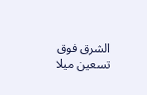الشرق فوق تسعين ميلا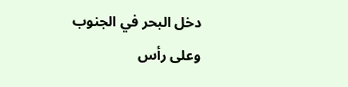دخل البحر في الجنوب وعلى رأس